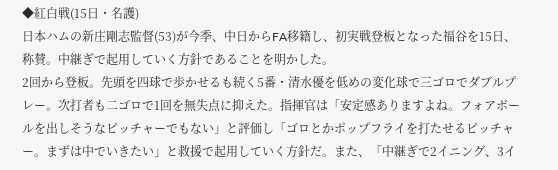◆紅白戦(15日・名護)
日本ハムの新庄剛志監督(53)が今季、中日からFA移籍し、初実戦登板となった福谷を15日、称賛。中継ぎで起用していく方針であることを明かした。
2回から登板。先頭を四球で歩かせるも続く5番・清水優を低めの変化球で三ゴロでダブルプレー。次打者も二ゴロで1回を無失点に抑えた。指揮官は「安定感ありますよね。フォアボールを出しそうなピッチャーでもない」と評価し「ゴロとかポップフライを打たせるピッチャー。まずは中でいきたい」と救援で起用していく方針だ。また、「中継ぎで2イニング、3イ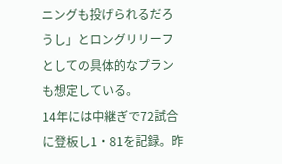ニングも投げられるだろうし」とロングリリーフとしての具体的なプランも想定している。
14年には中継ぎで72試合に登板し1・81を記録。昨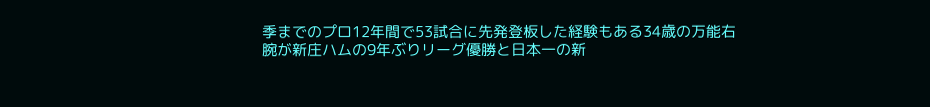季までのプロ12年間で53試合に先発登板した経験もある34歳の万能右腕が新庄ハムの9年ぶりリーグ優勝と日本一の新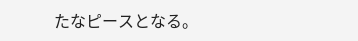たなピースとなる。